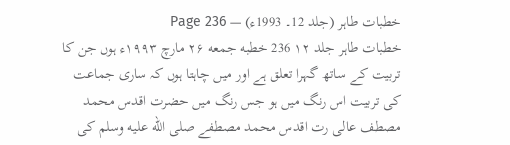خطبات طاہر (جلد 12۔ 1993ء) — Page 236
خطبات طاہر جلد ۱۲ 236 خطبه جمعه ۲۶ مارچ ۱۹۹۳ء ہوں جن کا تربیت کے ساتھ گہرا تعلق ہے اور میں چاہتا ہوں کہ ساری جماعت کی تربیت اس رنگ میں ہو جس رنگ میں حضرت اقدس محمد مصطف عالی رت اقدس محمد مصطفے صلى الله عليه وسلم کی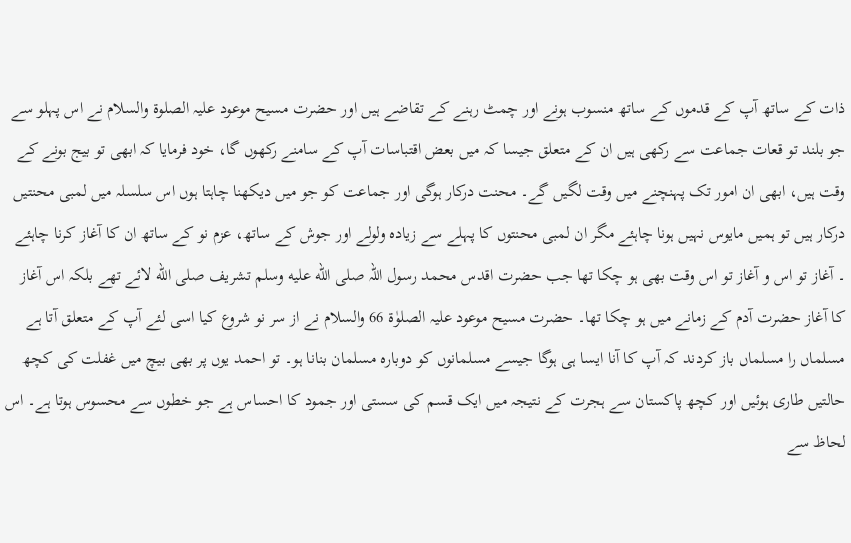ذات کے ساتھ آپ کے قدموں کے ساتھ منسوب ہونے اور چمٹ رہنے کے تقاضے ہیں اور حضرت مسیح موعود علیہ الصلوۃ والسلام نے اس پہلو سے جو بلند تو قعات جماعت سے رکھی ہیں ان کے متعلق جیسا کہ میں بعض اقتباسات آپ کے سامنے رکھوں گا، خود فرمایا کہ ابھی تو بیج بونے کے وقت ہیں، ابھی ان امور تک پہنچنے میں وقت لگیں گے۔ محنت درکار ہوگی اور جماعت کو جو میں دیکھنا چاہتا ہوں اس سلسلہ میں لمبی محنتیں درکار ہیں تو ہمیں مایوس نہیں ہونا چاہئے مگر ان لمبی محنتوں کا پہلے سے زیادہ ولولے اور جوش کے ساتھ، عزم نو کے ساتھ ان کا آغاز کرنا چاہئے ۔ آغاز تو اس و آغاز تو اس وقت بھی ہو چکا تھا جب حضرت اقدس محمد رسول اللہ صلى الله عليه وسلم تشریف صلى الله لائے تھے بلکہ اس آغاز کا آغاز حضرت آدم کے زمانے میں ہو چکا تھا۔ حضرت مسیح موعود علیہ الصلوٰۃ 66 والسلام نے از سر نو شروع کیا اسی لئے آپ کے متعلق آتا ہے مسلماں را مسلماں باز کردند کہ آپ کا آنا ایسا ہی ہوگا جیسے مسلمانوں کو دوبارہ مسلمان بنانا ہو۔ تو احمد یوں پر بھی بیچ میں غفلت کی کچھ حالتیں طاری ہوئیں اور کچھ پاکستان سے ہجرت کے نتیجہ میں ایک قسم کی سستی اور جمود کا احساس ہے جو خطوں سے محسوس ہوتا ہے۔ اس لحاظ سے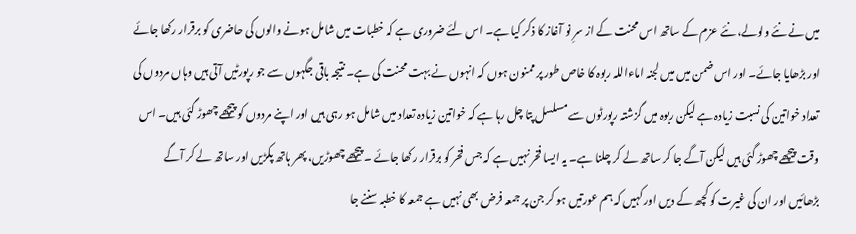میں نے نئے ولولے، نئے عزم کے ساتھ اس محنت کے از سرِ نو آغاز کا ذکر کیا ہے۔ اس لئے ضروری ہے کہ خطبات میں شامل ہونے والوں کی حاضری کو برقرار رکھا جائے اور بڑھایا جائے۔ اور اس ضمن میں میں لجنہ اماءاللہ ربوہ کا خاص طور پر ممنون ہوں کہ انہوں نے بہت محنت کی ہے۔ نتیجہ باقی جگہوں سے جو رپورٹیں آتی ہیں وہاں مردوں کی تعداد خواتین کی نسبت زیادہ ہے لیکن ربوہ میں گزشتہ رپورٹوں سے مسلسل پتا چل رہا ہے کہ خواتین زیادہ تعداد میں شامل ہو رہی ہیں اور اپنے مردوں کو پیچھے چھوڑ گئی ہیں۔ اس وقت پیچھے چھوڑ گئی ہیں لیکن آگے جا کر ساتھ لے کر چلنا ہے۔ یہ ایسا فخر نہیں ہے کہ جس فخر کو برقرار رکھا جائے ۔ پیچھے چھوڑیں، پھر ہاتھ پکڑیں اور ساتھ لے کر آگے بڑھائیں اور ان کی غیرت کو کچھ کے دیں اور کہیں کہ ہم عورتیں ہو کر جن پر جمعہ فرض بھی نہیں ہے جمعہ کا خطبہ سننے جا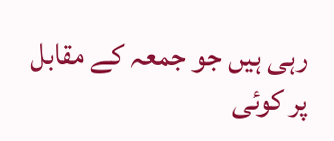رہی ہیں جو جمعہ کے مقابل پر کوئی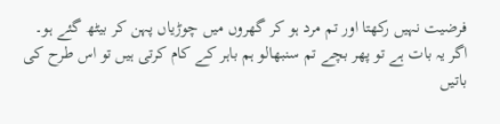فرضیت نہیں رکھتا اور تم مرد ہو کر گھروں میں چوڑیاں پہن کر بیٹھ گئے ہو۔ اگر یہ بات ہے تو پھر بچے تم سنبھالو ہم باہر کے کام کرتی ہیں تو اس طرح کی باتیں